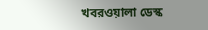খবরওয়ালা ডেস্ক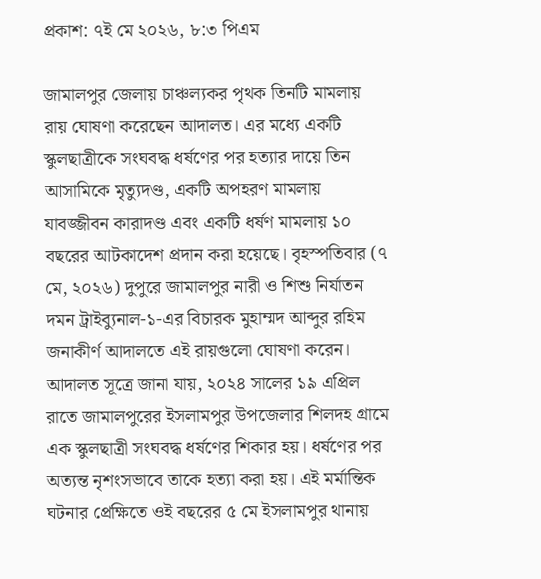প্রকাশ: ৭ই মে ২০২৬, ৮:৩ পিএম

জামালপুর জেলায় চাঞ্চল্যকর পৃথক তিনটি মামলায় রায় ঘোষণা করেছেন আদালত। এর মধ্যে একটি স্কুলছাত্রীকে সংঘবদ্ধ ধর্ষণের পর হত্যার দায়ে তিন আসামিকে মৃত্যুদণ্ড, একটি অপহরণ মামলায় যাবজ্জীবন কারাদণ্ড এবং একটি ধর্ষণ মামলায় ১০ বছরের আটকাদেশ প্রদান করা হয়েছে। বৃহস্পতিবার (৭ মে, ২০২৬) দুপুরে জামালপুর নারী ও শিশু নির্যাতন দমন ট্রাইব্যুনাল-১-এর বিচারক মুহাম্মদ আব্দুর রহিম জনাকীর্ণ আদালতে এই রায়গুলো ঘোষণা করেন।
আদালত সূত্রে জানা যায়, ২০২৪ সালের ১৯ এপ্রিল রাতে জামালপুরের ইসলামপুর উপজেলার শিলদহ গ্রামে এক স্কুলছাত্রী সংঘবদ্ধ ধর্ষণের শিকার হয়। ধর্ষণের পর অত্যন্ত নৃশংসভাবে তাকে হত্যা করা হয়। এই মর্মান্তিক ঘটনার প্রেক্ষিতে ওই বছরের ৫ মে ইসলামপুর থানায়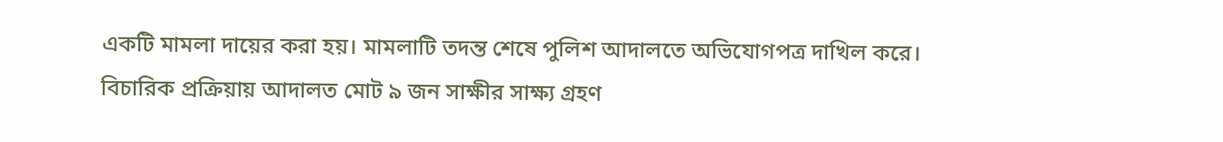একটি মামলা দায়ের করা হয়। মামলাটি তদন্ত শেষে পুলিশ আদালতে অভিযোগপত্র দাখিল করে।
বিচারিক প্রক্রিয়ায় আদালত মোট ৯ জন সাক্ষীর সাক্ষ্য গ্রহণ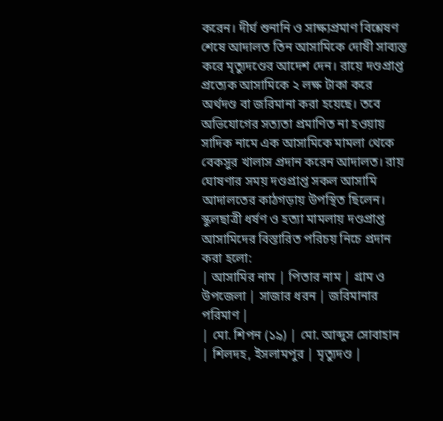করেন। দীর্ঘ শুনানি ও সাক্ষ্যপ্রমাণ বিশ্লেষণ শেষে আদালত তিন আসামিকে দোষী সাব্যস্ত করে মৃত্যুদণ্ডের আদেশ দেন। রায়ে দণ্ডপ্রাপ্ত প্রত্যেক আসামিকে ২ লক্ষ টাকা করে অর্থদণ্ড বা জরিমানা করা হয়েছে। তবে অভিযোগের সত্যতা প্রমাণিত না হওয়ায় সাদিক নামে এক আসামিকে মামলা থেকে বেকসুর খালাস প্রদান করেন আদালত। রায় ঘোষণার সময় দণ্ডপ্রাপ্ত সকল আসামি আদালতের কাঠগড়ায় উপস্থিত ছিলেন।
স্কুলছাত্রী ধর্ষণ ও হত্যা মামলায় দণ্ডপ্রাপ্ত আসামিদের বিস্তারিত পরিচয় নিচে প্রদান করা হলো:
| আসামির নাম | পিতার নাম | গ্রাম ও উপজেলা | সাজার ধরন | জরিমানার পরিমাণ |
| মো. শিপন (১৯) | মো. আব্দুস সোবাহান | শিলদহ, ইসলামপুর | মৃত্যুদণ্ড |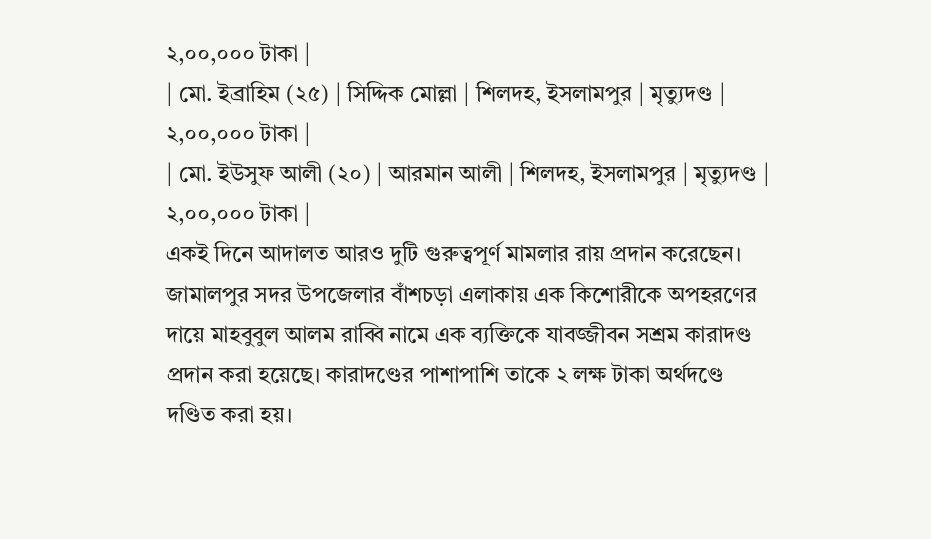২,০০,০০০ টাকা |
| মো. ইব্রাহিম (২৫) | সিদ্দিক মোল্লা | শিলদহ, ইসলামপুর | মৃত্যুদণ্ড | ২,০০,০০০ টাকা |
| মো. ইউসুফ আলী (২০) | আরমান আলী | শিলদহ, ইসলামপুর | মৃত্যুদণ্ড | ২,০০,০০০ টাকা |
একই দিনে আদালত আরও দুটি গুরুত্বপূর্ণ মামলার রায় প্রদান করেছেন। জামালপুর সদর উপজেলার বাঁশচড়া এলাকায় এক কিশোরীকে অপহরণের দায়ে মাহবুবুল আলম রাব্বি নামে এক ব্যক্তিকে যাবজ্জীবন সশ্রম কারাদণ্ড প্রদান করা হয়েছে। কারাদণ্ডের পাশাপাশি তাকে ২ লক্ষ টাকা অর্থদণ্ডে দণ্ডিত করা হয়।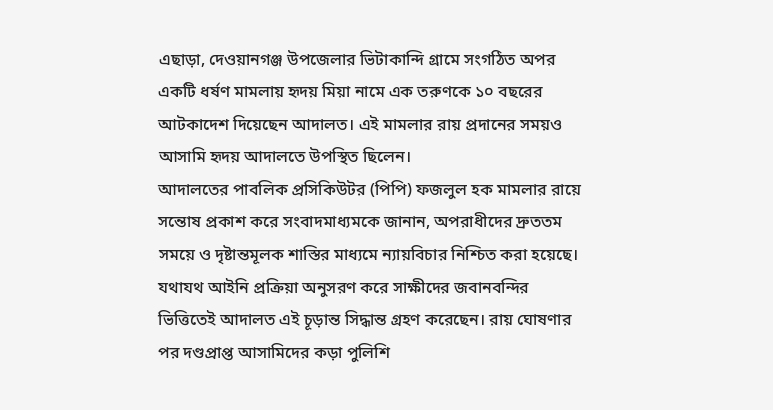এছাড়া, দেওয়ানগঞ্জ উপজেলার ভিটাকান্দি গ্রামে সংগঠিত অপর একটি ধর্ষণ মামলায় হৃদয় মিয়া নামে এক তরুণকে ১০ বছরের আটকাদেশ দিয়েছেন আদালত। এই মামলার রায় প্রদানের সময়ও আসামি হৃদয় আদালতে উপস্থিত ছিলেন।
আদালতের পাবলিক প্রসিকিউটর (পিপি) ফজলুল হক মামলার রায়ে সন্তোষ প্রকাশ করে সংবাদমাধ্যমকে জানান, অপরাধীদের দ্রুততম সময়ে ও দৃষ্টান্তমূলক শাস্তির মাধ্যমে ন্যায়বিচার নিশ্চিত করা হয়েছে। যথাযথ আইনি প্রক্রিয়া অনুসরণ করে সাক্ষীদের জবানবন্দির ভিত্তিতেই আদালত এই চূড়ান্ত সিদ্ধান্ত গ্রহণ করেছেন। রায় ঘোষণার পর দণ্ডপ্রাপ্ত আসামিদের কড়া পুলিশি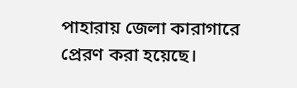পাহারায় জেলা কারাগারে প্রেরণ করা হয়েছে।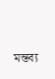মন্তব্য